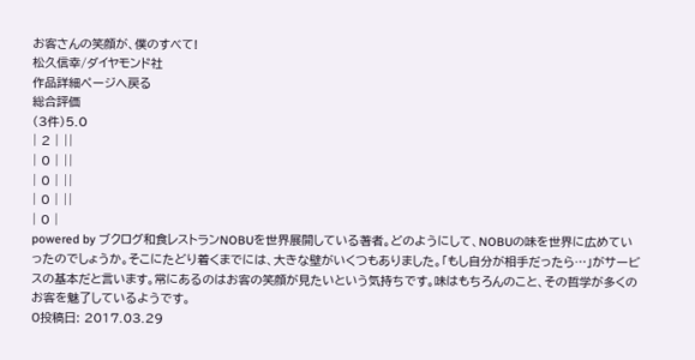お客さんの笑顔が、僕のすべて!
松久信幸/ダイヤモンド社
作品詳細ページへ戻る
総合評価
(3件)5.0
| 2 | ||
| 0 | ||
| 0 | ||
| 0 | ||
| 0 |
powered by ブクログ和食レストランNOBUを世界展開している著者。どのようにして、NOBUの味を世界に広めていったのでしょうか。そこにたどり着くまでには、大きな壁がいくつもありました。「もし自分が相手だったら…」がサービスの基本だと言います。常にあるのはお客の笑顔が見たいという気持ちです。味はもちろんのこと、その哲学が多くのお客を魅了しているようです。
0投稿日: 2017.03.29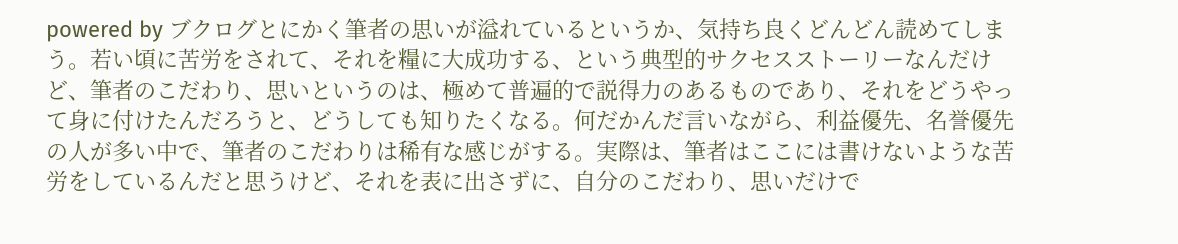powered by ブクログとにかく筆者の思いが溢れているというか、気持ち良くどんどん読めてしまう。若い頃に苦労をされて、それを糧に大成功する、という典型的サクセスストーリーなんだけど、筆者のこだわり、思いというのは、極めて普遍的で説得力のあるものであり、それをどうやって身に付けたんだろうと、どうしても知りたくなる。何だかんだ言いながら、利益優先、名誉優先の人が多い中で、筆者のこだわりは稀有な感じがする。実際は、筆者はここには書けないような苦労をしているんだと思うけど、それを表に出さずに、自分のこだわり、思いだけで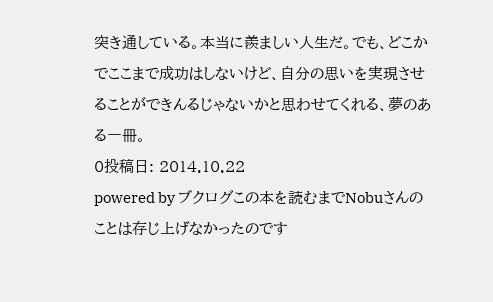突き通している。本当に羨ましい人生だ。でも、どこかでここまで成功はしないけど、自分の思いを実現させることができんるじゃないかと思わせてくれる、夢のある一冊。
0投稿日: 2014.10.22
powered by ブクログこの本を読むまでNobuさんのことは存じ上げなかったのです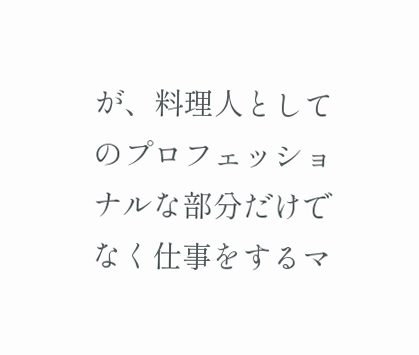が、料理人としてのプロフェッショナルな部分だけでなく仕事をするマ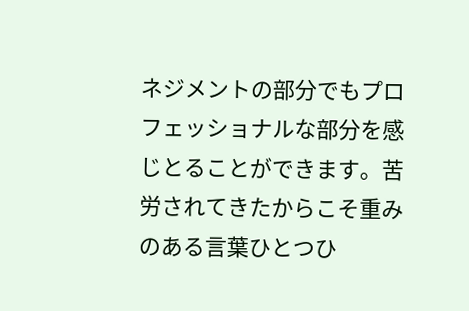ネジメントの部分でもプロフェッショナルな部分を感じとることができます。苦労されてきたからこそ重みのある言葉ひとつひ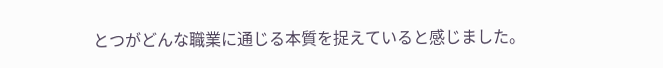とつがどんな職業に通じる本質を捉えていると感じました。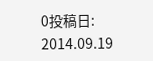0投稿日: 2014.09.19